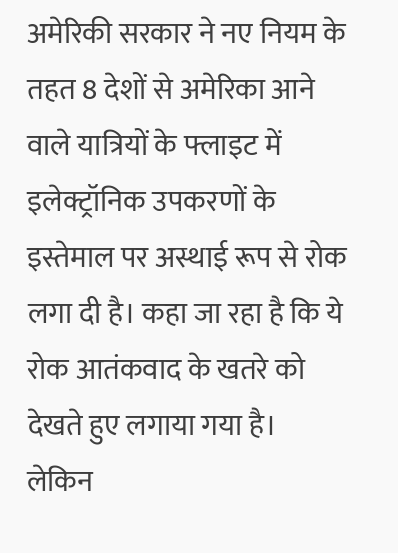अमेरिकी सरकार ने नए नियम के तहत 8 देशों से अमेरिका आने वाले यात्रियों के फ्लाइट में इलेक्ट्रॉनिक उपकरणों के इस्तेमाल पर अस्थाई रूप से रोक लगा दी है। कहा जा रहा है कि ये रोक आतंकवाद के खतरे को देखते हुए लगाया गया है।
लेकिन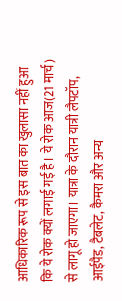आधिकारिक रूप से इस बात का खुलासा नहीं हुआ कि ये रोक क्यों लगाई गई है। ये रोक आज(21 मार्च) से लागू हो जाएगा। यात्रा के दौरान यात्री लैपटॉप, आईपैड, टैबलेट, कैमरा और अन्य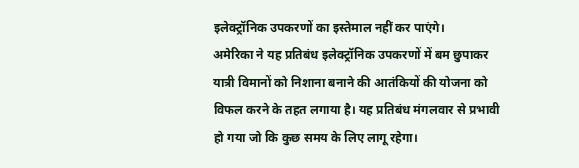इलेक्ट्रॉनिक उपकरणों का इस्तेमाल नहीं कर पाएंगे।
अमेरिका ने यह प्रतिबंध इलेक्ट्रॉनिक उपकरणों में बम छुपाकर यात्री विमानों को निशाना बनाने की आतंकियों की योजना को विफल करने के तहत लगाया है। यह प्रतिबंध मंगलवार से प्रभावी हो गया जो कि कुछ समय के लिए लागू रहेगा।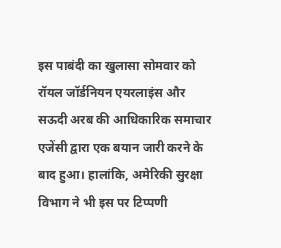इस पाबंदी का खुलासा सोमवार को रॉयल जॉर्डनियन एयरलाइंस और सऊदी अरब की आधिकारिक समाचार एजेंसी द्वारा एक बयान जारी करने के बाद हुआ। हालांकि, अमेरिकी सुरक्षा विभाग ने भी इस पर टिप्पणी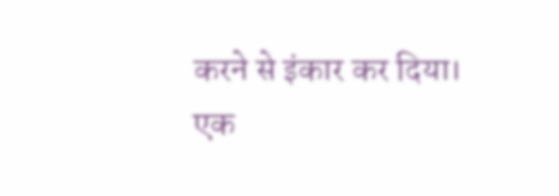करने से इंकार कर दिया।
एक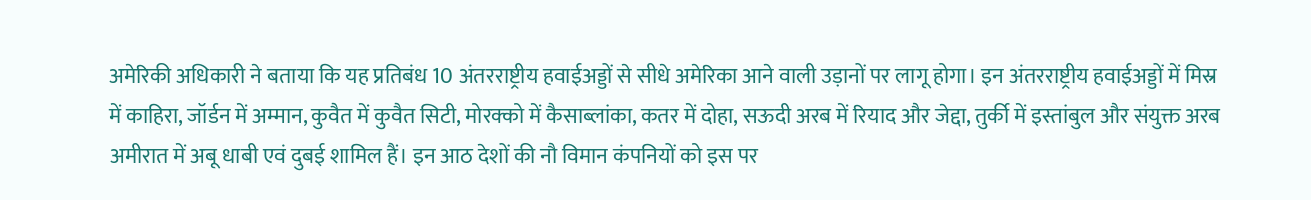अमेरिकी अधिकारी ने बताया कि यह प्रतिबंध 10 अंतरराष्ट्रीय हवाईअड्डों से सीधे अमेरिका आने वाली उड़ानों पर लागू होगा। इन अंतरराष्ट्रीय हवाईअड्डों में मिस्र में काहिरा, जॉर्डन में अम्मान, कुवैत में कुवैत सिटी, मोरक्को में कैसाब्लांका, कतर में दोहा, सऊदी अरब में रियाद और जेद्दा, तुर्की में इस्तांबुल और संयुक्त अरब अमीरात में अबू धाबी एवं दुबई शामिल हैं। इन आठ देशों की नौ विमान कंपनियों को इस पर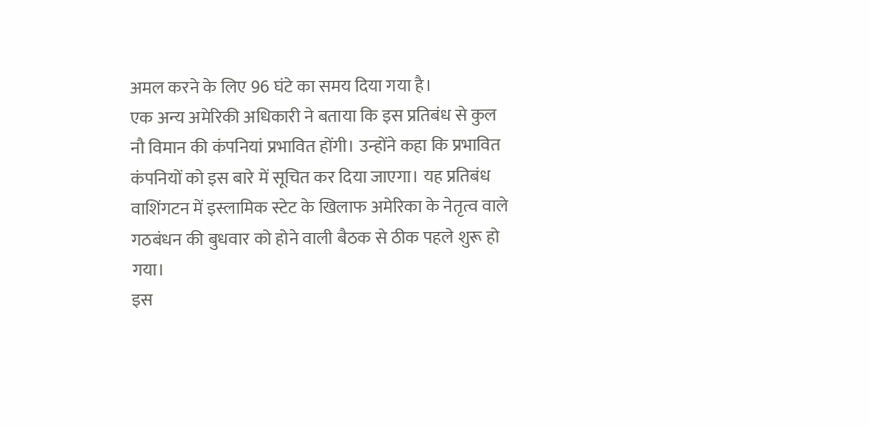अमल करने के लिए 96 घंटे का समय दिया गया है।
एक अन्य अमेरिकी अधिकारी ने बताया कि इस प्रतिबंध से कुल नौ विमान की कंपनियां प्रभावित होंगी। उन्होंने कहा कि प्रभावित कंपनियों को इस बारे में सूचित कर दिया जाएगा। यह प्रतिबंध वाशिंगटन में इस्लामिक स्टेट के खिलाफ अमेरिका के नेतृत्व वाले गठबंधन की बुधवार को होने वाली बैठक से ठीक पहले शुरू हो गया।
इस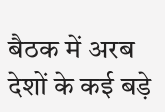बैठक में अरब देशों के कई बड़े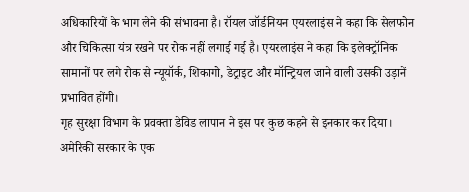अधिकारियों के भाग लेने की संभावना है। रॉयल जॉर्डनियन एयरलाइंस ने कहा कि सेलफोन और चिकित्सा यंत्र रखने पर रोक नहीं लगाई गई है। एयरलाइंस ने कहा कि इलेक्ट्रॉनिक सामानों पर लगे रोक से न्यूयॉर्क, शिकागो, डेट्राइट और मॉन्ट्रियल जाने वाली उसकी उड़ानें प्रभावित होंगी।
गृह सुरक्षा विभाग के प्रवक्ता डेविड लापान ने इस पर कुछ कहने से इनकार कर दिया। अमेरिकी सरकार के एक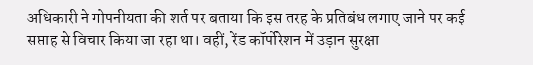अधिकारी ने गोपनीयता की शर्त पर बताया कि इस तरह के प्रतिबंध लगाए जाने पर कई सप्ताह से विचार किया जा रहा था। वहीं, रेंड कॉर्पोरेशन में उड़ान सुरक्षा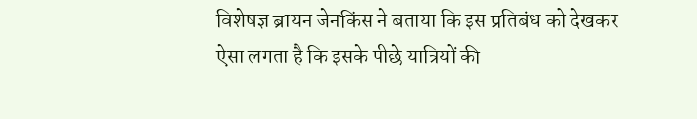विशेषज्ञ ब्रायन जेनकिंस ने बताया कि इस प्रतिबंध को देखकर ऐसा लगता है कि इसके पीछे यात्रियों की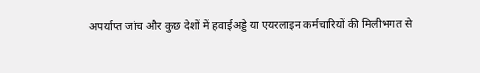अपर्याप्त जांच और कुछ देशों में हवाईअड्डे या एयरलाइन कर्मचारियों की मिलीभगत से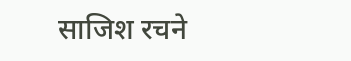साजिश रचने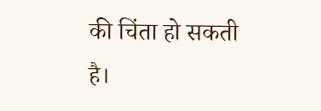की चिंता हो सकती है।